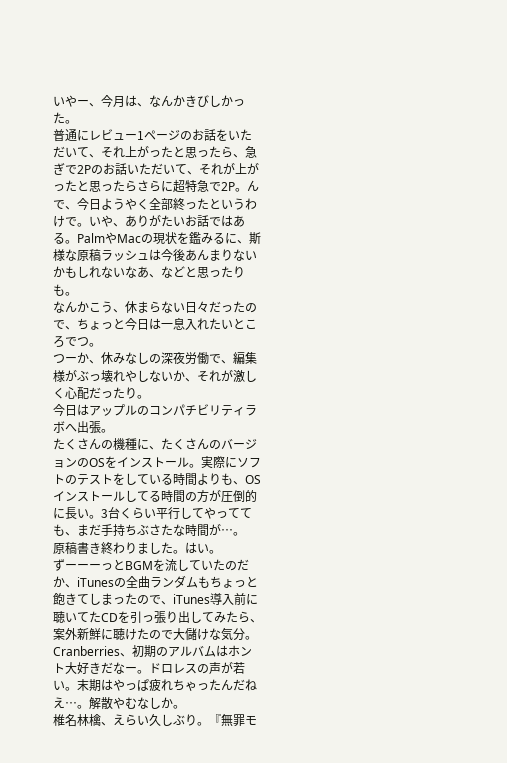いやー、今月は、なんかきびしかった。
普通にレビュー1ページのお話をいただいて、それ上がったと思ったら、急ぎで2Pのお話いただいて、それが上がったと思ったらさらに超特急で2P。んで、今日ようやく全部終ったというわけで。いや、ありがたいお話ではある。PalmやMacの現状を鑑みるに、斯様な原稿ラッシュは今後あんまりないかもしれないなあ、などと思ったりも。
なんかこう、休まらない日々だったので、ちょっと今日は一息入れたいところでつ。
つーか、休みなしの深夜労働で、編集様がぶっ壊れやしないか、それが激しく心配だったり。
今日はアップルのコンパチビリティラボへ出張。
たくさんの機種に、たくさんのバージョンのOSをインストール。実際にソフトのテストをしている時間よりも、OSインストールしてる時間の方が圧倒的に長い。3台くらい平行してやってても、まだ手持ちぶさたな時間が…。
原稿書き終わりました。はい。
ずーーーっとBGMを流していたのだか、iTunesの全曲ランダムもちょっと飽きてしまったので、iTunes導入前に聴いてたCDを引っ張り出してみたら、案外新鮮に聴けたので大儲けな気分。
Cranberries、初期のアルバムはホント大好きだなー。ドロレスの声が若い。末期はやっぱ疲れちゃったんだねえ…。解散やむなしか。
椎名林檎、えらい久しぶり。『無罪モ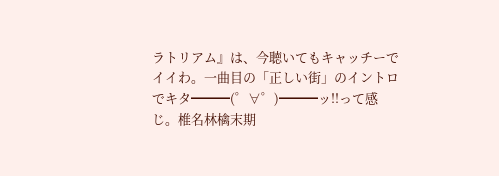ラトリアム』は、今聴いてもキャッチーでイイわ。一曲目の「正しい街」のイントロでキタ━━━(゜∀゜)━━━ッ!!って感じ。椎名林檎末期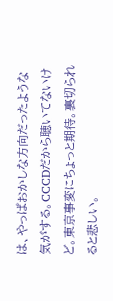は、やっぱおかしな方向だったような気がする。CCCDだから聴いてないけど。東京事変にちょっと期待。裏切られると悲しい。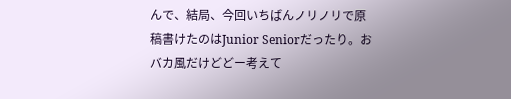んで、結局、今回いちばんノリノリで原稿書けたのはJunior Seniorだったり。おバカ風だけどどー考えて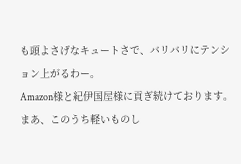も頭よさげなキュートさで、バリバリにテンション上がるわー。
Amazon様と紀伊国屋様に貢ぎ続けております。
まあ、このうち軽いものし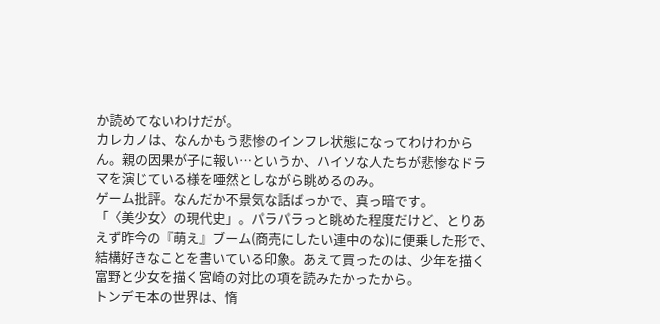か読めてないわけだが。
カレカノは、なんかもう悲惨のインフレ状態になってわけわからん。親の因果が子に報い…というか、ハイソな人たちが悲惨なドラマを演じている様を唖然としながら眺めるのみ。
ゲーム批評。なんだか不景気な話ばっかで、真っ暗です。
「〈美少女〉の現代史」。パラパラっと眺めた程度だけど、とりあえず昨今の『萌え』ブーム(商売にしたい連中のな)に便乗した形で、結構好きなことを書いている印象。あえて買ったのは、少年を描く富野と少女を描く宮崎の対比の項を読みたかったから。
トンデモ本の世界は、惰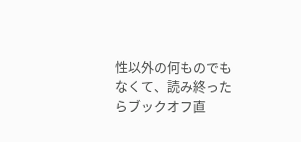性以外の何ものでもなくて、読み終ったらブックオフ直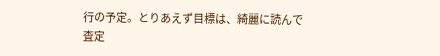行の予定。とりあえず目標は、綺麗に読んで査定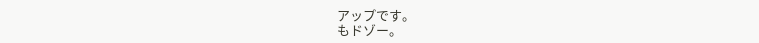アップです。
もドゾー。